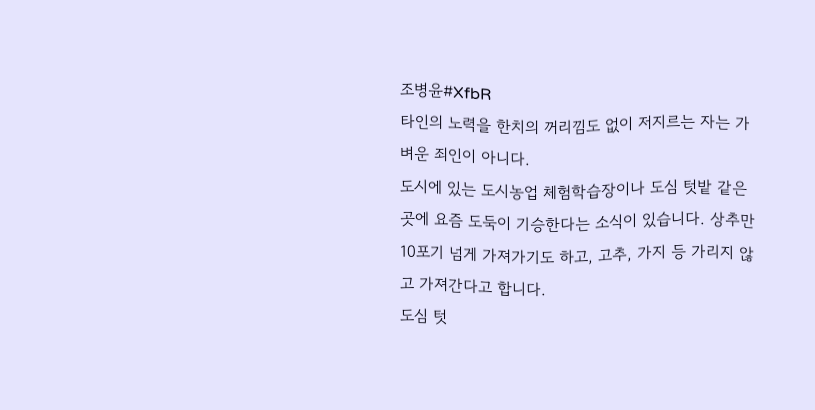조병윤#XfbR
타인의 노력을 한치의 꺼리낌도 없이 저지르는 자는 가벼운 죄인이 아니다.
도시에 있는 도시농업 체험학습장이나 도심 텃밭 같은 곳에 요즘 도둑이 기승한다는 소식이 있습니다. 상추만 10포기 넘게 가져가기도 하고, 고추, 가지 등 가리지 않고 가져간다고 합니다.
도심 텃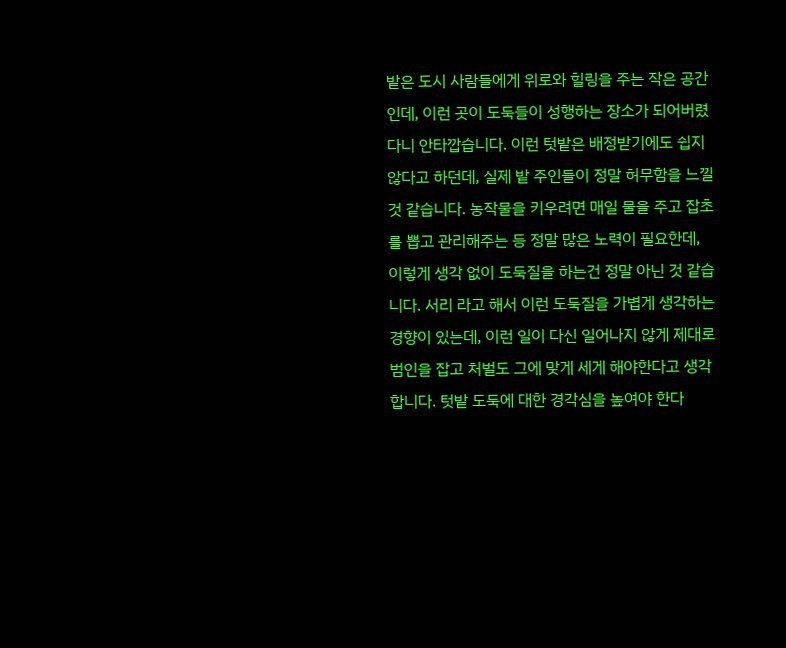밭은 도시 사람들에게 위로와 힐링을 주는 작은 공간인데, 이런 곳이 도둑들이 성행하는 장소가 되어버렸다니 안타깝습니다. 이런 텃밭은 배정받기에도 쉽지 않다고 하던데, 실제 밭 주인들이 정말 허무함을 느낄 것 같습니다. 농작물을 키우려면 매일 물을 주고 잡초를 뽑고 관리해주는 등 정말 많은 노력이 필요한데, 이렇게 생각 없이 도둑질을 하는건 정말 아닌 것 같습니다. 서리 라고 해서 이런 도둑질을 가볍게 생각하는 경향이 있는데, 이런 일이 다신 일어나지 않게 제대로 범인을 잡고 처벌도 그에 맞게 세게 해야한다고 생각합니다. 텃밭 도둑에 대한 경각심을 높여야 한다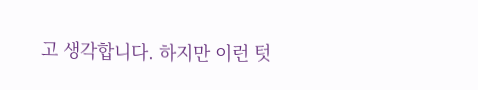고 생각합니다. 하지만 이런 텃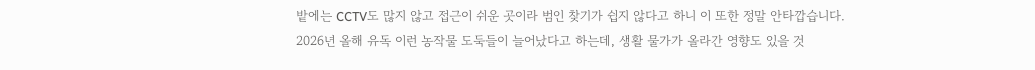밭에는 CCTV도 많지 않고 접근이 쉬운 곳이라 범인 찾기가 쉽지 않다고 하니 이 또한 정말 안타깝습니다.
2026년 올해 유독 이런 농작물 도둑들이 늘어났다고 하는데, 생활 물가가 올라간 영향도 있을 것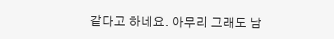같다고 하네요. 아무리 그래도 남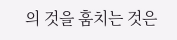의 것을 훔치는 것은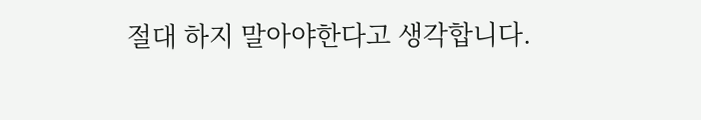절대 하지 말아야한다고 생각합니다.